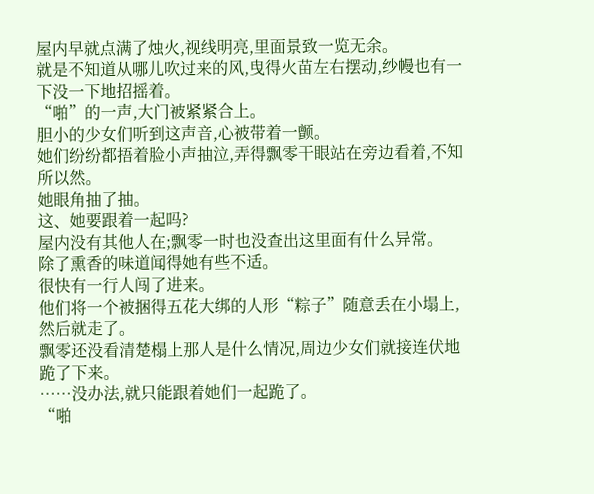屋内早就点满了烛火,视线明亮,里面景致一览无余。
就是不知道从哪儿吹过来的风,曳得火苗左右摆动,纱幔也有一下没一下地招摇着。
“啪”的一声,大门被紧紧合上。
胆小的少女们听到这声音,心被带着一颤。
她们纷纷都捂着脸小声抽泣,弄得飘零干眼站在旁边看着,不知所以然。
她眼角抽了抽。
这、她要跟着一起吗?
屋内没有其他人在;飘零一时也没查出这里面有什么异常。
除了熏香的味道闻得她有些不适。
很快有一行人闯了进来。
他们将一个被捆得五花大绑的人形“粽子”随意丢在小塌上,然后就走了。
飘零还没看清楚榻上那人是什么情况,周边少女们就接连伏地跪了下来。
……没办法,就只能跟着她们一起跪了。
“啪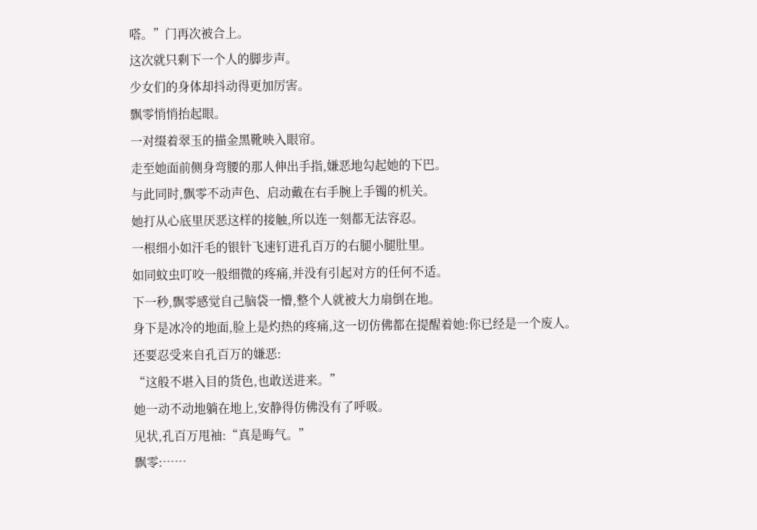嗒。”门再次被合上。
这次就只剩下一个人的脚步声。
少女们的身体却抖动得更加厉害。
飘零悄悄抬起眼。
一对缀着翠玉的描金黑靴映入眼帘。
走至她面前侧身弯腰的那人伸出手指,嫌恶地勾起她的下巴。
与此同时,飘零不动声色、启动戴在右手腕上手镯的机关。
她打从心底里厌恶这样的接触,所以连一刻都无法容忍。
一根细小如汗毛的银针飞速钉进孔百万的右腿小腿肚里。
如同蚊虫叮咬一般细微的疼痛,并没有引起对方的任何不适。
下一秒,飘零感觉自己脑袋一懵,整个人就被大力扇倒在地。
身下是冰冷的地面,脸上是灼热的疼痛,这一切仿佛都在提醒着她:你已经是一个废人。
还要忍受来自孔百万的嫌恶:
“这般不堪入目的货色,也敢送进来。”
她一动不动地躺在地上,安静得仿佛没有了呼吸。
见状,孔百万甩袖:“真是晦气。”
飘零:……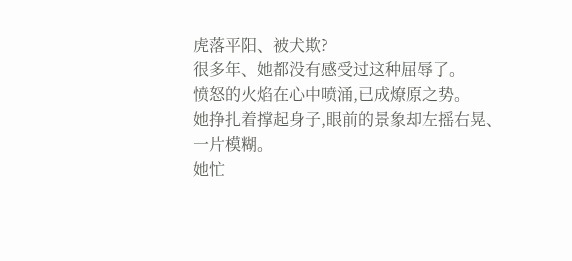虎落平阳、被犬欺?
很多年、她都没有感受过这种屈辱了。
愤怒的火焰在心中喷涌,已成燎原之势。
她挣扎着撑起身子,眼前的景象却左摇右晃、一片模糊。
她忙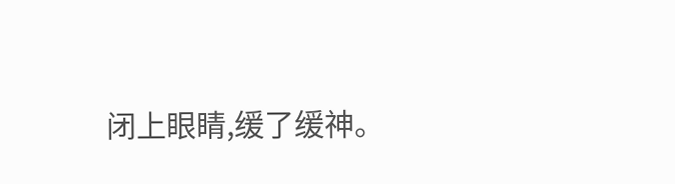闭上眼睛,缓了缓神。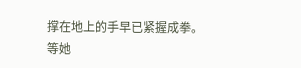撑在地上的手早已紧握成拳。
等她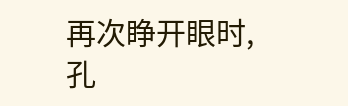再次睁开眼时,孔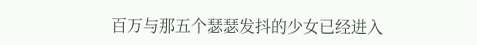百万与那五个瑟瑟发抖的少女已经进入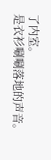了内室。
是衣衫唰唰落地的声音。